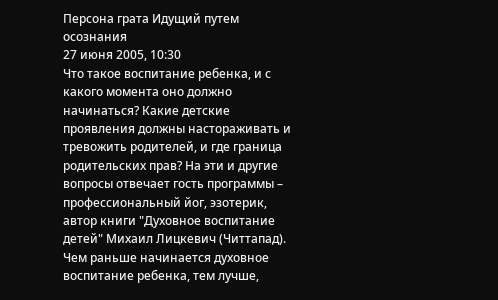Персона грата Идущий путем осознания
27 июня 2005, 10:30
Что такое воспитание ребенка, и с какого момента оно должно начинаться? Какие детские проявления должны настораживать и тревожить родителей, и где граница родительских прав? На эти и другие вопросы отвечает гость программы – профессиональный йог, эзотерик, автор книги "Духовное воспитание детей" Михаил Лицкевич (Читтапад).
Чем раньше начинается духовное воспитание ребенка, тем лучше,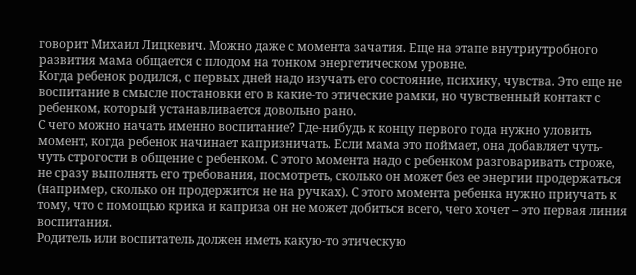говорит Михаил Лицкевич. Можно даже с момента зачатия. Еще на этапе внутриутробного развития мама общается с плодом на тонком энергетическом уровне.
Когда ребенок родился, с первых дней надо изучать его состояние, психику, чувства. Это еще не воспитание в смысле постановки его в какие-то этические рамки, но чувственный контакт с ребенком, который устанавливается довольно рано.
С чего можно начать именно воспитание? Где-нибудь к концу первого года нужно уловить момент, когда ребенок начинает капризничать. Если мама это поймает, она добавляет чуть-чуть строгости в общение с ребенком. С этого момента надо с ребенком разговаривать строже, не сразу выполнять его требования, посмотреть, сколько он может без ее энергии продержаться (например, сколько он продержится не на ручках). С этого момента ребенка нужно приучать к тому, что с помощью крика и каприза он не может добиться всего, чего хочет – это первая линия воспитания.
Родитель или воспитатель должен иметь какую-то этическую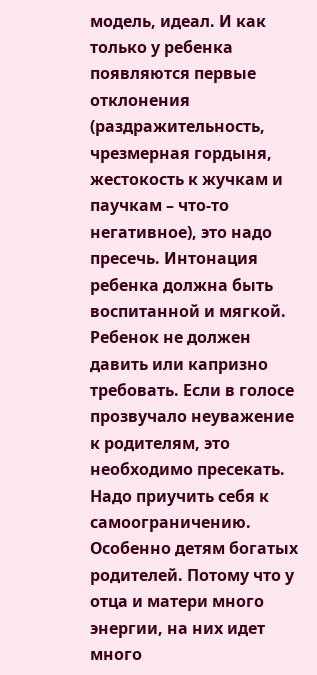модель, идеал. И как только у ребенка появляются первые отклонения (раздражительность, чрезмерная гордыня, жестокость к жучкам и паучкам – что-то негативное), это надо пресечь. Интонация ребенка должна быть воспитанной и мягкой. Ребенок не должен давить или капризно требовать. Если в голосе прозвучало неуважение к родителям, это необходимо пресекать.
Надо приучить себя к самоограничению. Особенно детям богатых родителей. Потому что у отца и матери много энергии, на них идет много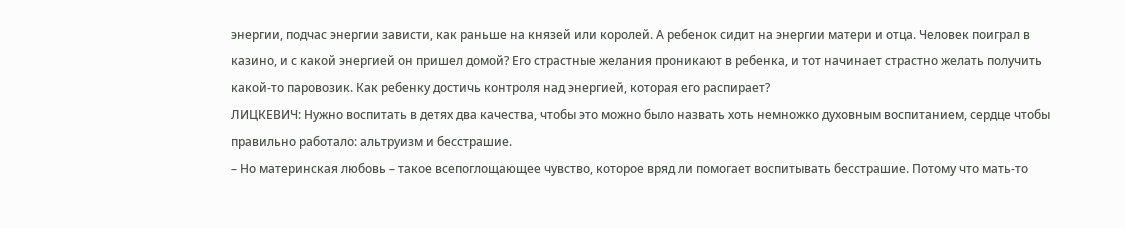энергии, подчас энергии зависти, как раньше на князей или королей. А ребенок сидит на энергии матери и отца. Человек поиграл в казино, и с какой энергией он пришел домой? Его страстные желания проникают в ребенка, и тот начинает страстно желать получить какой-то паровозик. Как ребенку достичь контроля над энергией, которая его распирает?
ЛИЦКЕВИЧ: Нужно воспитать в детях два качества, чтобы это можно было назвать хоть немножко духовным воспитанием, сердце чтобы правильно работало: альтруизм и бесстрашие.
– Но материнская любовь – такое всепоглощающее чувство, которое вряд ли помогает воспитывать бесстрашие. Потому что мать-то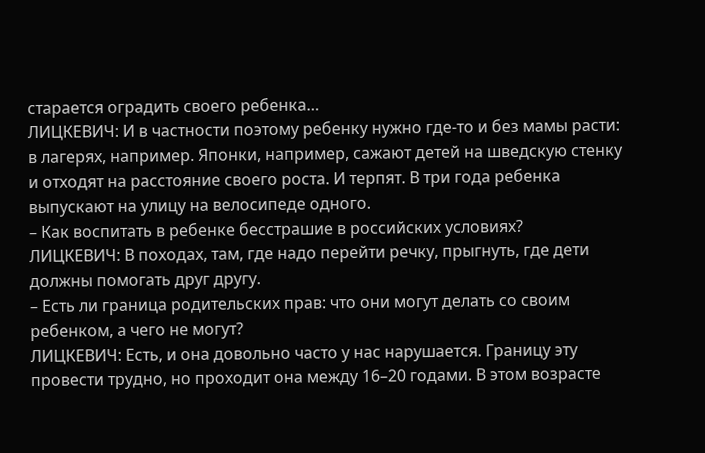старается оградить своего ребенка…
ЛИЦКЕВИЧ: И в частности поэтому ребенку нужно где-то и без мамы расти: в лагерях, например. Японки, например, сажают детей на шведскую стенку и отходят на расстояние своего роста. И терпят. В три года ребенка выпускают на улицу на велосипеде одного.
– Как воспитать в ребенке бесстрашие в российских условиях?
ЛИЦКЕВИЧ: В походах, там, где надо перейти речку, прыгнуть, где дети должны помогать друг другу.
– Есть ли граница родительских прав: что они могут делать со своим ребенком, а чего не могут?
ЛИЦКЕВИЧ: Есть, и она довольно часто у нас нарушается. Границу эту провести трудно, но проходит она между 16–20 годами. В этом возрасте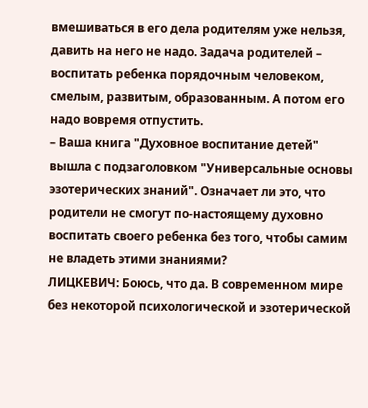вмешиваться в его дела родителям уже нельзя, давить на него не надо. Задача родителей – воспитать ребенка порядочным человеком, смелым, развитым, образованным. А потом его надо вовремя отпустить.
– Ваша книга "Духовное воспитание детей" вышла с подзаголовком "Универсальные основы эзотерических знаний". Означает ли это, что родители не смогут по-настоящему духовно воспитать своего ребенка без того, чтобы самим не владеть этими знаниями?
ЛИЦКЕВИЧ: Боюсь, что да. В современном мире без некоторой психологической и эзотерической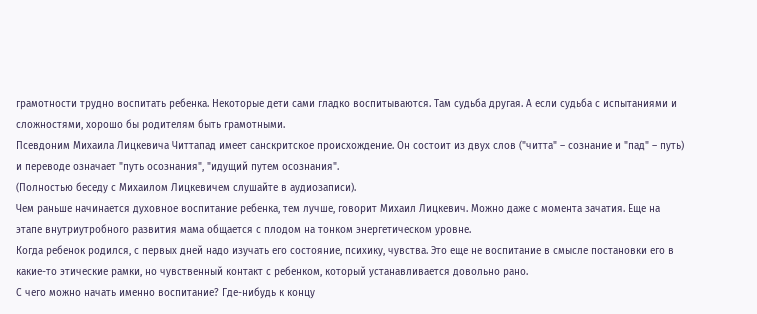грамотности трудно воспитать ребенка. Некоторые дети сами гладко воспитываются. Там судьба другая. А если судьба с испытаниями и сложностями, хорошо бы родителям быть грамотными.
Псевдоним Михаила Лицкевича Читтапад имеет санскритское происхождение. Он состоит из двух слов ("читта" – сознание и "пад" – путь) и переводе означает "путь осознания", "идущий путем осознания".
(Полностью беседу с Михаилом Лицкевичем слушайте в аудиозаписи).
Чем раньше начинается духовное воспитание ребенка, тем лучше, говорит Михаил Лицкевич. Можно даже с момента зачатия. Еще на этапе внутриутробного развития мама общается с плодом на тонком энергетическом уровне.
Когда ребенок родился, с первых дней надо изучать его состояние, психику, чувства. Это еще не воспитание в смысле постановки его в какие-то этические рамки, но чувственный контакт с ребенком, который устанавливается довольно рано.
С чего можно начать именно воспитание? Где-нибудь к концу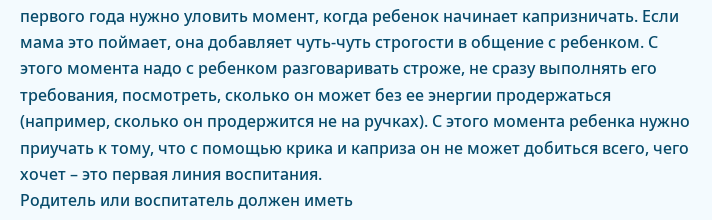первого года нужно уловить момент, когда ребенок начинает капризничать. Если мама это поймает, она добавляет чуть-чуть строгости в общение с ребенком. С этого момента надо с ребенком разговаривать строже, не сразу выполнять его требования, посмотреть, сколько он может без ее энергии продержаться (например, сколько он продержится не на ручках). С этого момента ребенка нужно приучать к тому, что с помощью крика и каприза он не может добиться всего, чего хочет – это первая линия воспитания.
Родитель или воспитатель должен иметь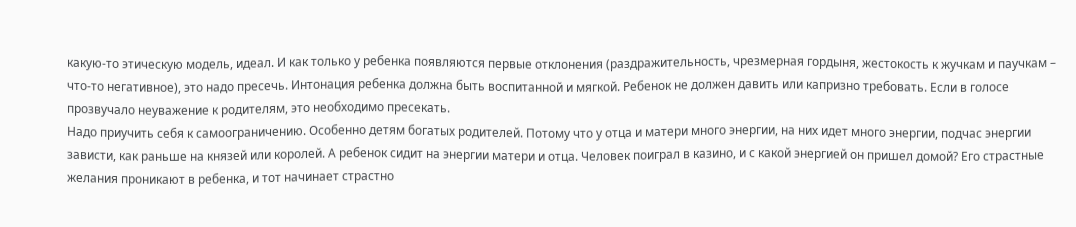какую-то этическую модель, идеал. И как только у ребенка появляются первые отклонения (раздражительность, чрезмерная гордыня, жестокость к жучкам и паучкам – что-то негативное), это надо пресечь. Интонация ребенка должна быть воспитанной и мягкой. Ребенок не должен давить или капризно требовать. Если в голосе прозвучало неуважение к родителям, это необходимо пресекать.
Надо приучить себя к самоограничению. Особенно детям богатых родителей. Потому что у отца и матери много энергии, на них идет много энергии, подчас энергии зависти, как раньше на князей или королей. А ребенок сидит на энергии матери и отца. Человек поиграл в казино, и с какой энергией он пришел домой? Его страстные желания проникают в ребенка, и тот начинает страстно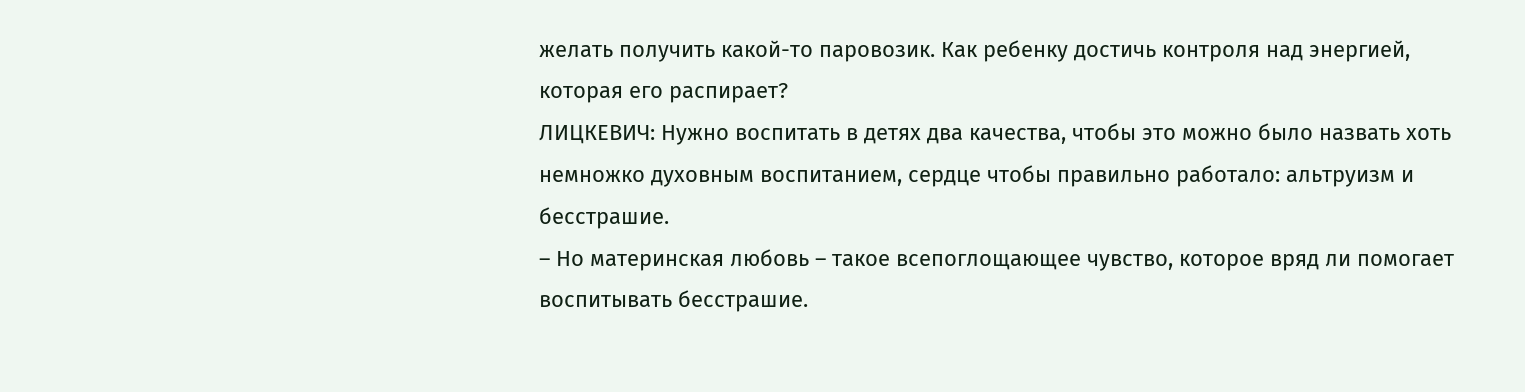желать получить какой-то паровозик. Как ребенку достичь контроля над энергией, которая его распирает?
ЛИЦКЕВИЧ: Нужно воспитать в детях два качества, чтобы это можно было назвать хоть немножко духовным воспитанием, сердце чтобы правильно работало: альтруизм и бесстрашие.
– Но материнская любовь – такое всепоглощающее чувство, которое вряд ли помогает воспитывать бесстрашие.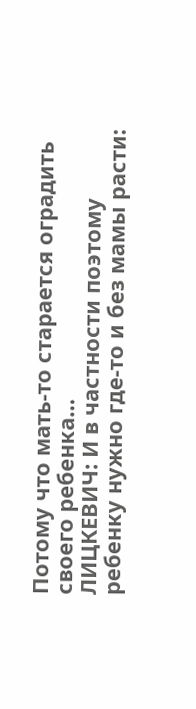Потому что мать-то старается оградить своего ребенка…
ЛИЦКЕВИЧ: И в частности поэтому ребенку нужно где-то и без мамы расти: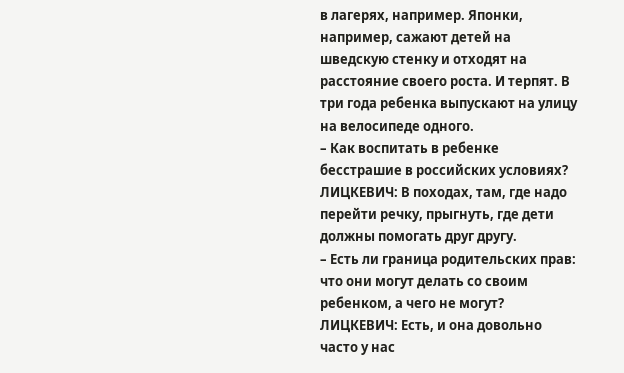в лагерях, например. Японки, например, сажают детей на шведскую стенку и отходят на расстояние своего роста. И терпят. В три года ребенка выпускают на улицу на велосипеде одного.
– Как воспитать в ребенке бесстрашие в российских условиях?
ЛИЦКЕВИЧ: В походах, там, где надо перейти речку, прыгнуть, где дети должны помогать друг другу.
– Есть ли граница родительских прав: что они могут делать со своим ребенком, а чего не могут?
ЛИЦКЕВИЧ: Есть, и она довольно часто у нас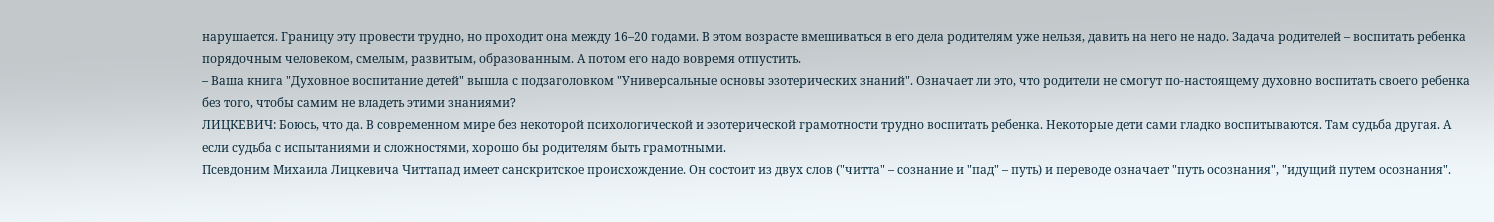нарушается. Границу эту провести трудно, но проходит она между 16–20 годами. В этом возрасте вмешиваться в его дела родителям уже нельзя, давить на него не надо. Задача родителей – воспитать ребенка порядочным человеком, смелым, развитым, образованным. А потом его надо вовремя отпустить.
– Ваша книга "Духовное воспитание детей" вышла с подзаголовком "Универсальные основы эзотерических знаний". Означает ли это, что родители не смогут по-настоящему духовно воспитать своего ребенка без того, чтобы самим не владеть этими знаниями?
ЛИЦКЕВИЧ: Боюсь, что да. В современном мире без некоторой психологической и эзотерической грамотности трудно воспитать ребенка. Некоторые дети сами гладко воспитываются. Там судьба другая. А если судьба с испытаниями и сложностями, хорошо бы родителям быть грамотными.
Псевдоним Михаила Лицкевича Читтапад имеет санскритское происхождение. Он состоит из двух слов ("читта" – сознание и "пад" – путь) и переводе означает "путь осознания", "идущий путем осознания".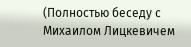(Полностью беседу с Михаилом Лицкевичем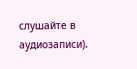слушайте в аудиозаписи).